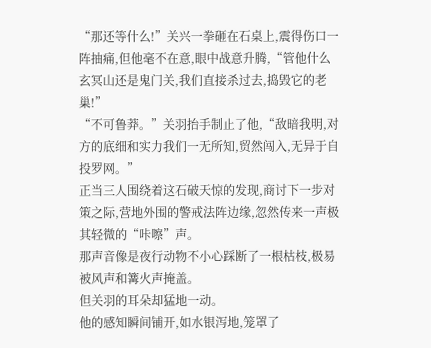“那还等什么!”关兴一拳砸在石桌上,震得伤口一阵抽痛,但他毫不在意,眼中战意升腾,“管他什么玄冥山还是鬼门关,我们直接杀过去,捣毁它的老巢!”
“不可鲁莽。”关羽抬手制止了他,“敌暗我明,对方的底细和实力我们一无所知,贸然闯入,无异于自投罗网。”
正当三人围绕着这石破天惊的发现,商讨下一步对策之际,营地外围的警戒法阵边缘,忽然传来一声极其轻微的“咔嚓”声。
那声音像是夜行动物不小心踩断了一根枯枝,极易被风声和篝火声掩盖。
但关羽的耳朵却猛地一动。
他的感知瞬间铺开,如水银泻地,笼罩了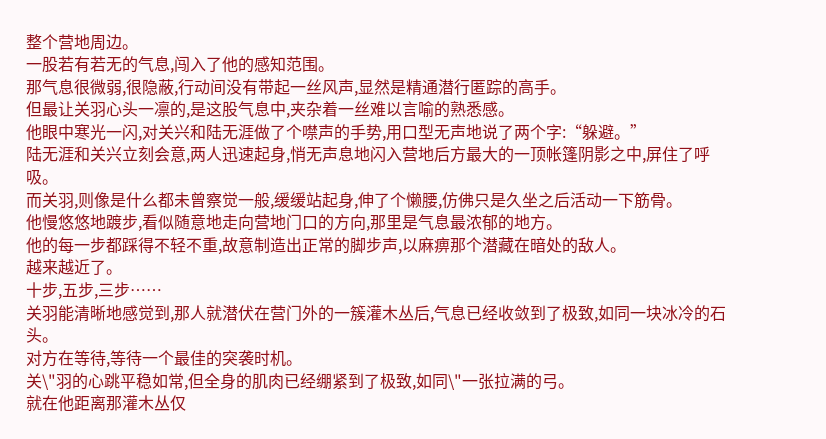整个营地周边。
一股若有若无的气息,闯入了他的感知范围。
那气息很微弱,很隐蔽,行动间没有带起一丝风声,显然是精通潜行匿踪的高手。
但最让关羽心头一凛的,是这股气息中,夹杂着一丝难以言喻的熟悉感。
他眼中寒光一闪,对关兴和陆无涯做了个噤声的手势,用口型无声地说了两个字:“躲避。”
陆无涯和关兴立刻会意,两人迅速起身,悄无声息地闪入营地后方最大的一顶帐篷阴影之中,屏住了呼吸。
而关羽,则像是什么都未曾察觉一般,缓缓站起身,伸了个懒腰,仿佛只是久坐之后活动一下筋骨。
他慢悠悠地踱步,看似随意地走向营地门口的方向,那里是气息最浓郁的地方。
他的每一步都踩得不轻不重,故意制造出正常的脚步声,以麻痹那个潜藏在暗处的敌人。
越来越近了。
十步,五步,三步……
关羽能清晰地感觉到,那人就潜伏在营门外的一簇灌木丛后,气息已经收敛到了极致,如同一块冰冷的石头。
对方在等待,等待一个最佳的突袭时机。
关\"羽的心跳平稳如常,但全身的肌肉已经绷紧到了极致,如同\"一张拉满的弓。
就在他距离那灌木丛仅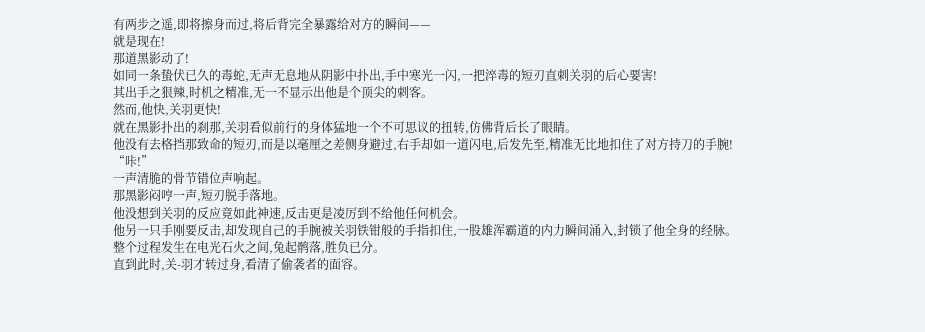有两步之遥,即将擦身而过,将后背完全暴露给对方的瞬间——
就是现在!
那道黑影动了!
如同一条蛰伏已久的毒蛇,无声无息地从阴影中扑出,手中寒光一闪,一把淬毒的短刃直刺关羽的后心要害!
其出手之狠辣,时机之精准,无一不显示出他是个顶尖的刺客。
然而,他快,关羽更快!
就在黑影扑出的刹那,关羽看似前行的身体猛地一个不可思议的扭转,仿佛背后长了眼睛。
他没有去格挡那致命的短刃,而是以毫厘之差侧身避过,右手却如一道闪电,后发先至,精准无比地扣住了对方持刀的手腕!
“咔!”
一声清脆的骨节错位声响起。
那黑影闷哼一声,短刃脱手落地。
他没想到关羽的反应竟如此神速,反击更是凌厉到不给他任何机会。
他另一只手刚要反击,却发现自己的手腕被关羽铁钳般的手指扣住,一股雄浑霸道的内力瞬间涌入,封锁了他全身的经脉。
整个过程发生在电光石火之间,兔起鹘落,胜负已分。
直到此时,关-羽才转过身,看清了偷袭者的面容。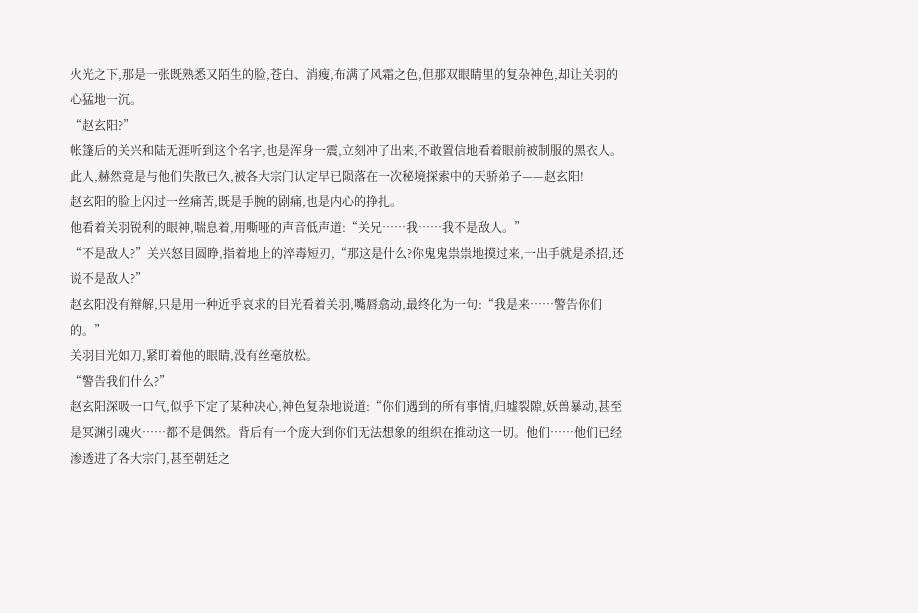火光之下,那是一张既熟悉又陌生的脸,苍白、消瘦,布满了风霜之色,但那双眼睛里的复杂神色,却让关羽的心猛地一沉。
“赵玄阳?”
帐篷后的关兴和陆无涯听到这个名字,也是浑身一震,立刻冲了出来,不敢置信地看着眼前被制服的黑衣人。
此人,赫然竟是与他们失散已久,被各大宗门认定早已陨落在一次秘境探索中的天骄弟子——赵玄阳!
赵玄阳的脸上闪过一丝痛苦,既是手腕的剧痛,也是内心的挣扎。
他看着关羽锐利的眼神,喘息着,用嘶哑的声音低声道:“关兄……我……我不是敌人。”
“不是敌人?”关兴怒目圆睁,指着地上的淬毒短刃,“那这是什么?你鬼鬼祟祟地摸过来,一出手就是杀招,还说不是敌人?”
赵玄阳没有辩解,只是用一种近乎哀求的目光看着关羽,嘴唇翕动,最终化为一句:“我是来……警告你们的。”
关羽目光如刀,紧盯着他的眼睛,没有丝毫放松。
“警告我们什么?”
赵玄阳深吸一口气,似乎下定了某种决心,神色复杂地说道:“你们遇到的所有事情,归墟裂隙,妖兽暴动,甚至是冥渊引魂火……都不是偶然。背后有一个庞大到你们无法想象的组织在推动这一切。他们……他们已经渗透进了各大宗门,甚至朝廷之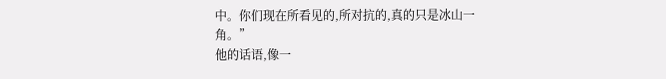中。你们现在所看见的,所对抗的,真的只是冰山一角。”
他的话语,像一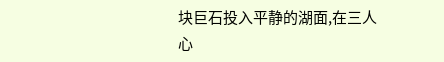块巨石投入平静的湖面,在三人心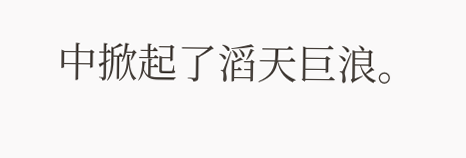中掀起了滔天巨浪。